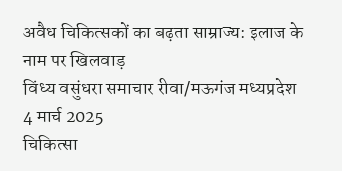अवैध चिकित्सकों का बढ़ता साम्राज्य: इलाज के नाम पर खिलवाड़
विंध्य वसुंधरा समाचार रीवा/मऊगंज मध्यप्रदेश 4 मार्च 2025
चिकित्सा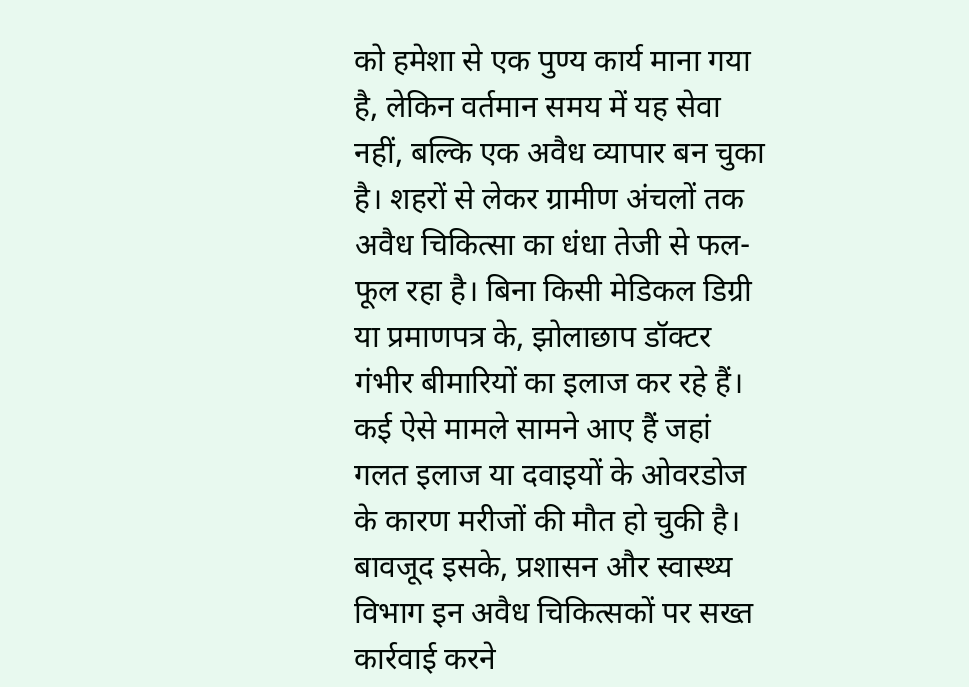को हमेशा से एक पुण्य कार्य माना गया है, लेकिन वर्तमान समय में यह सेवा नहीं, बल्कि एक अवैध व्यापार बन चुका है। शहरों से लेकर ग्रामीण अंचलों तक अवैध चिकित्सा का धंधा तेजी से फल-फूल रहा है। बिना किसी मेडिकल डिग्री या प्रमाणपत्र के, झोलाछाप डॉक्टर गंभीर बीमारियों का इलाज कर रहे हैं। कई ऐसे मामले सामने आए हैं जहां गलत इलाज या दवाइयों के ओवरडोज के कारण मरीजों की मौत हो चुकी है। बावजूद इसके, प्रशासन और स्वास्थ्य विभाग इन अवैध चिकित्सकों पर सख्त कार्रवाई करने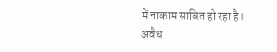में नाकाम साबित हो रहा है।
अवैध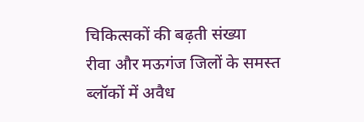चिकित्सकों की बढ़ती संख्या
रीवा और मऊगंज जिलों के समस्त ब्लॉकों में अवैध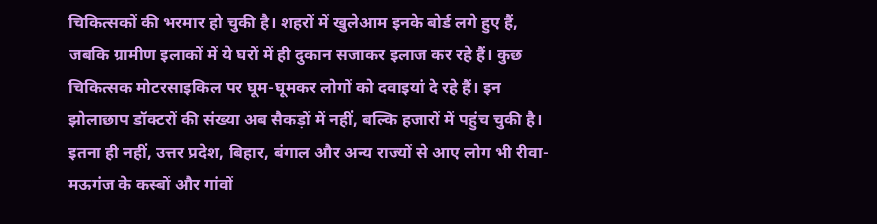चिकित्सकों की भरमार हो चुकी है। शहरों में खुलेआम इनके बोर्ड लगे हुए हैं, जबकि ग्रामीण इलाकों में ये घरों में ही दुकान सजाकर इलाज कर रहे हैं। कुछ चिकित्सक मोटरसाइकिल पर घूम-घूमकर लोगों को दवाइयां दे रहे हैं। इन झोलाछाप डॉक्टरों की संख्या अब सैकड़ों में नहीं, बल्कि हजारों में पहुंच चुकी है। इतना ही नहीं, उत्तर प्रदेश, बिहार, बंगाल और अन्य राज्यों से आए लोग भी रीवा-मऊगंज के कस्बों और गांवों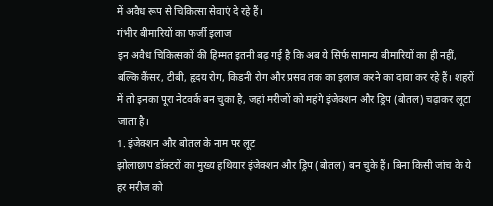में अवैध रूप से चिकित्सा सेवाएं दे रहे हैं।
गंभीर बीमारियों का फर्जी इलाज
इन अवैध चिकित्सकों की हिम्मत इतनी बढ़ गई है कि अब ये सिर्फ सामान्य बीमारियों का ही नहीं, बल्कि कैंसर, टीबी, हृदय रोग, किडनी रोग और प्रसव तक का इलाज करने का दावा कर रहे हैं। शहरों में तो इनका पूरा नेटवर्क बन चुका है, जहां मरीजों को महंगे इंजेक्शन और ड्रिप (बोतल) चढ़ाकर लूटा जाता है।
1. इंजेक्शन और बोतल के नाम पर लूट
झोलाछाप डॉक्टरों का मुख्य हथियार इंजेक्शन और ड्रिप (बोतल) बन चुके हैं। बिना किसी जांच के ये हर मरीज को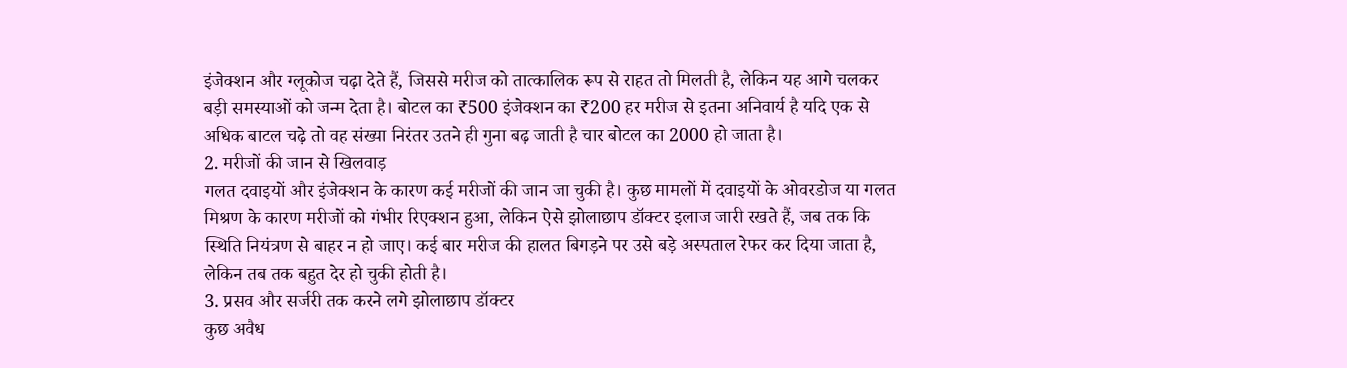इंजेक्शन और ग्लूकोज चढ़ा देते हैं, जिससे मरीज को तात्कालिक रूप से राहत तो मिलती है, लेकिन यह आगे चलकर बड़ी समस्याओं को जन्म देता है। बोटल का ₹500 इंजेक्शन का ₹200 हर मरीज से इतना अनिवार्य है यदि एक से अधिक बाटल चढ़े तो वह संख्या निरंतर उतने ही गुना बढ़ जाती है चार बोटल का 2000 हो जाता है।
2. मरीजों की जान से खिलवाड़
गलत दवाइयों और इंजेक्शन के कारण कई मरीजों की जान जा चुकी है। कुछ मामलों में दवाइयों के ओवरडोज या गलत मिश्रण के कारण मरीजों को गंभीर रिएक्शन हुआ, लेकिन ऐसे झोलाछाप डॉक्टर इलाज जारी रखते हैं, जब तक कि स्थिति नियंत्रण से बाहर न हो जाए। कई बार मरीज की हालत बिगड़ने पर उसे बड़े अस्पताल रेफर कर दिया जाता है, लेकिन तब तक बहुत देर हो चुकी होती है।
3. प्रसव और सर्जरी तक करने लगे झोलाछाप डॉक्टर
कुछ अवैध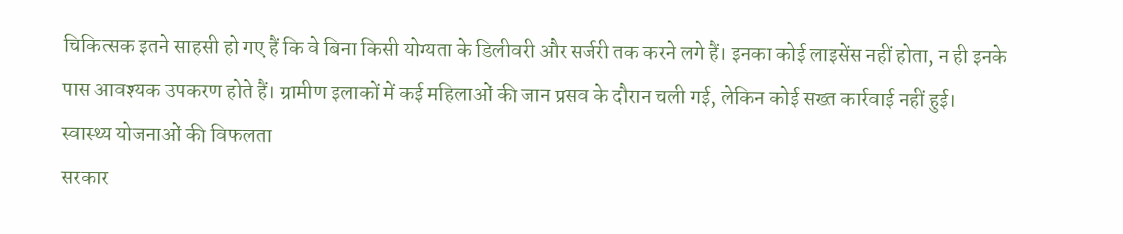चिकित्सक इतने साहसी हो गए हैं कि वे बिना किसी योग्यता के डिलीवरी और सर्जरी तक करने लगे हैं। इनका कोई लाइसेंस नहीं होता, न ही इनके पास आवश्यक उपकरण होते हैं। ग्रामीण इलाकों में कई महिलाओं की जान प्रसव के दौरान चली गई, लेकिन कोई सख्त कार्रवाई नहीं हुई।
स्वास्थ्य योजनाओं की विफलता
सरकार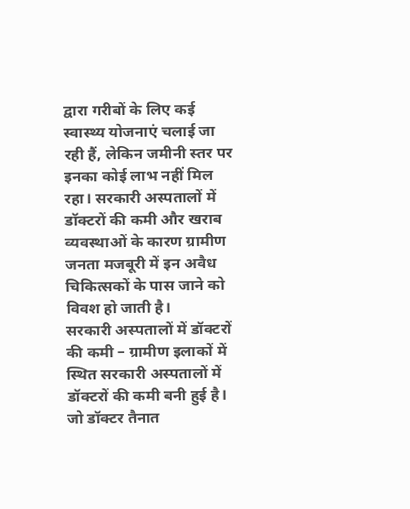द्वारा गरीबों के लिए कई स्वास्थ्य योजनाएं चलाई जा रही हैं, लेकिन जमीनी स्तर पर इनका कोई लाभ नहीं मिल रहा। सरकारी अस्पतालों में डॉक्टरों की कमी और खराब व्यवस्थाओं के कारण ग्रामीण जनता मजबूरी में इन अवैध चिकित्सकों के पास जाने को विवश हो जाती है।
सरकारी अस्पतालों में डॉक्टरों की कमी – ग्रामीण इलाकों में स्थित सरकारी अस्पतालों में डॉक्टरों की कमी बनी हुई है। जो डॉक्टर तैनात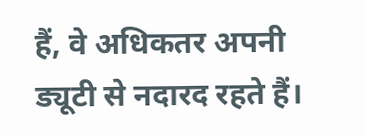हैं, वे अधिकतर अपनी ड्यूटी से नदारद रहते हैं।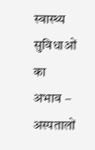स्वास्थ्य सुविधाओं का अभाव – अस्पतालों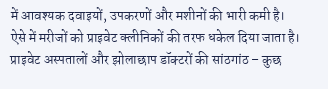में आवश्यक दवाइयों, उपकरणों और मशीनों की भारी कमी है। ऐसे में मरीजों को प्राइवेट क्लीनिकों की तरफ धकेल दिया जाता है।
प्राइवेट अस्पतालों और झोलाछाप डॉक्टरों की सांठगांठ – कुछ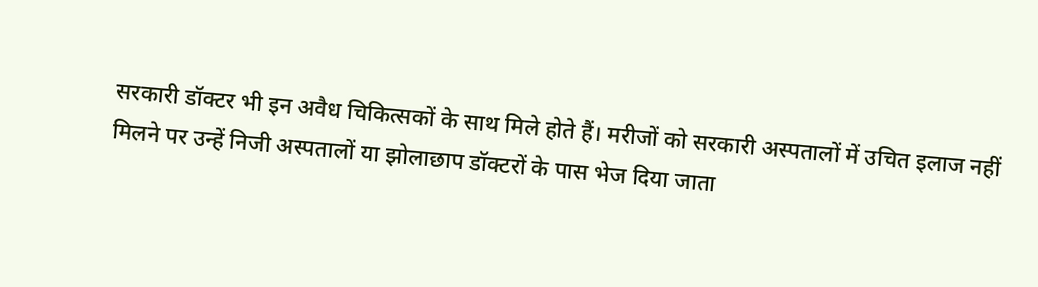सरकारी डॉक्टर भी इन अवैध चिकित्सकों के साथ मिले होते हैं। मरीजों को सरकारी अस्पतालों में उचित इलाज नहीं मिलने पर उन्हें निजी अस्पतालों या झोलाछाप डॉक्टरों के पास भेज दिया जाता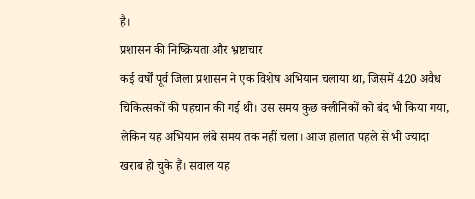है।
प्रशासन की निष्क्रियता और भ्रष्टाचार
कई वर्षों पूर्व जिला प्रशासन ने एक विशेष अभियान चलाया था, जिसमें 420 अवैध चिकित्सकों की पहचान की गई थी। उस समय कुछ क्लीनिकों को बंद भी किया गया, लेकिन यह अभियान लंबे समय तक नहीं चला। आज हालात पहले से भी ज्यादा खराब हो चुके हैं। सवाल यह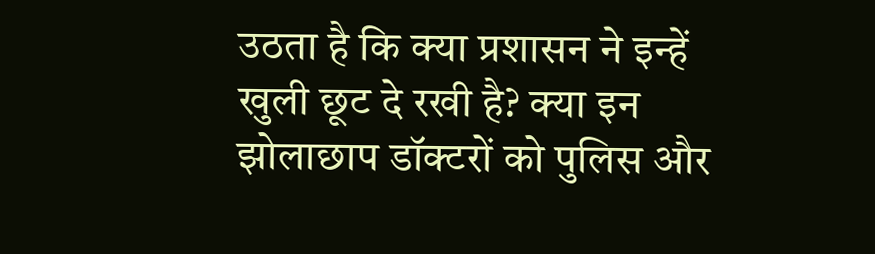उठता है कि क्या प्रशासन ने इन्हें खुली छूट दे रखी है? क्या इन झोलाछाप डॉक्टरों को पुलिस और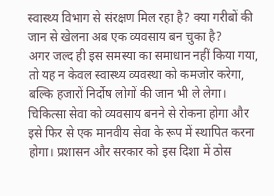स्वास्थ्य विभाग से संरक्षण मिल रहा है? क्या गरीबों की जान से खेलना अब एक व्यवसाय बन चुका है?
अगर जल्द ही इस समस्या का समाधान नहीं किया गया, तो यह न केवल स्वास्थ्य व्यवस्था को कमजोर करेगा, बल्कि हजारों निर्दोष लोगों की जान भी ले लेगा। चिकित्सा सेवा को व्यवसाय बनने से रोकना होगा और इसे फिर से एक मानवीय सेवा के रूप में स्थापित करना होगा। प्रशासन और सरकार को इस दिशा में ठोस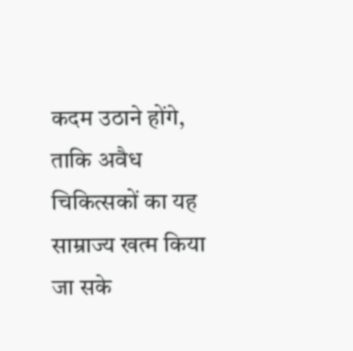कदम उठाने होंगे, ताकि अवैध चिकित्सकों का यह साम्राज्य खत्म किया जा सके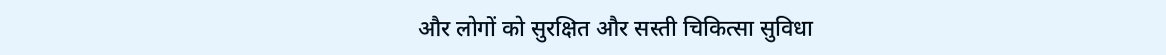और लोगों को सुरक्षित और सस्ती चिकित्सा सुविधा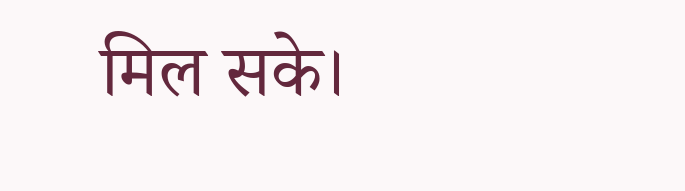मिल सके।